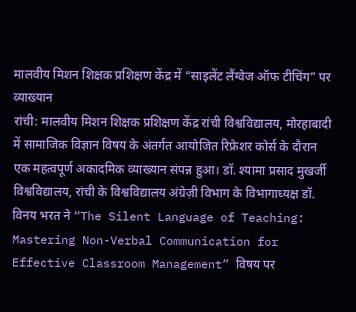मालवीय मिशन शिक्षक प्रशिक्षण केंद्र में “साइलेंट लैंग्वेज ऑफ टीचिंग” पर व्याख्यान
रांची: मालवीय मिशन शिक्षक प्रशिक्षण केंद्र रांची विश्वविद्यालय, मोरहाबादी में सामाजिक विज्ञान विषय के अंतर्गत आयोजित रिफ्रेशर कोर्स के दौरान एक महत्वपूर्ण अकादमिक व्याख्यान संपन्न हुआ। डॉ. श्यामा प्रसाद मुखर्जी विश्वविद्यालय, रांची के विश्वविद्यालय अंग्रेज़ी विभाग के विभागाध्यक्ष डॉ. विनय भरत ने “The Silent Language of Teaching: Mastering Non-Verbal Communication for Effective Classroom Management” विषय पर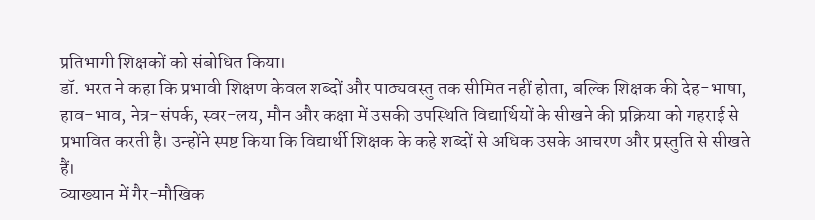प्रतिभागी शिक्षकों को संबोधित किया।
डॉ. भरत ने कहा कि प्रभावी शिक्षण केवल शब्दों और पाठ्यवस्तु तक सीमित नहीं होता, बल्कि शिक्षक की देह-भाषा, हाव-भाव, नेत्र-संपर्क, स्वर-लय, मौन और कक्षा में उसकी उपस्थिति विद्यार्थियों के सीखने की प्रक्रिया को गहराई से प्रभावित करती है। उन्होंने स्पष्ट किया कि विद्यार्थी शिक्षक के कहे शब्दों से अधिक उसके आचरण और प्रस्तुति से सीखते हैं।
व्याख्यान में गैर-मौखिक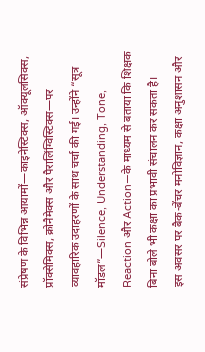संप्रेषण के विभिन्न आयामों—काइनेस्टिक्स, ऑक्यूलसिक्स, प्रॉक्सेमिक्स, क्रोनैमेक्स और पैरालिंग्विस्टिक्स—पर व्यावहारिक उदाहरणों के साथ चर्चा की गई। उन्होंने “सूत्र मॉडल”—Silence, Understanding, Tone, Reaction और Action—के माध्यम से बताया कि शिक्षक बिना बोले भी कक्षा का प्रभावी संचालन कर सकता है।
इस अवसर पर बैक-बेंचर मनोविज्ञान, कक्षा अनुशासन और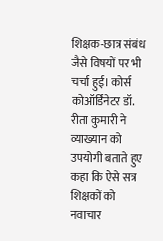शिक्षक-छात्र संबंध जैसे विषयों पर भी चर्चा हुई। कोर्स कोऑर्डिनेटर डॉ. रीता कुमारी ने व्याख्यान को उपयोगी बताते हुए कहा कि ऐसे सत्र शिक्षकों को नवाचार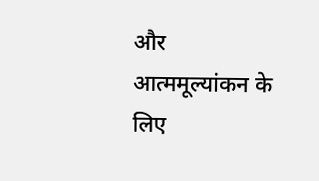और आत्ममूल्यांकन के लिए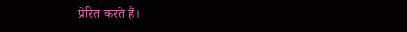प्रेरित करते हैं।